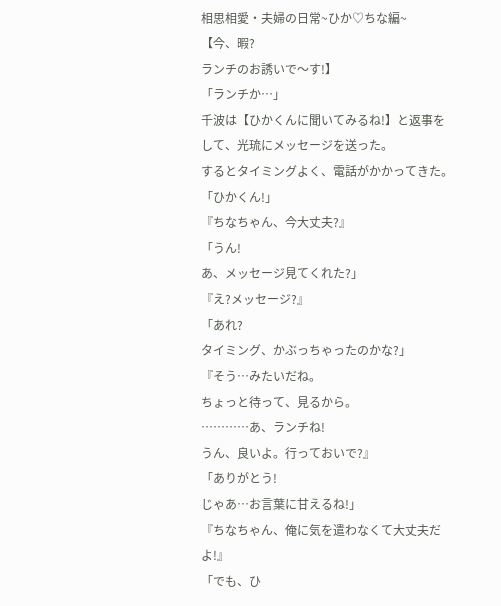相思相愛・夫婦の日常~ひか♡ちな編~
【今、暇?
ランチのお誘いで〜す!】
「ランチか…」
千波は【ひかくんに聞いてみるね!】と返事をして、光琉にメッセージを送った。
するとタイミングよく、電話がかかってきた。
「ひかくん!」
『ちなちゃん、今大丈夫?』
「うん!
あ、メッセージ見てくれた?」
『え?メッセージ?』
「あれ?
タイミング、かぶっちゃったのかな?」
『そう…みたいだね。
ちょっと待って、見るから。
…………あ、ランチね!
うん、良いよ。行っておいで?』
「ありがとう!
じゃあ…お言葉に甘えるね!」
『ちなちゃん、俺に気を遣わなくて大丈夫だよ!』
「でも、ひ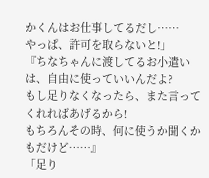かくんはお仕事してるだし……
やっぱ、許可を取らないと!」
『ちなちゃんに渡してるお小遣いは、自由に使っていいんだよ?
もし足りなくなったら、また言ってくれればあげるから!
もちろんその時、何に使うか聞くかもだけど……』
「足り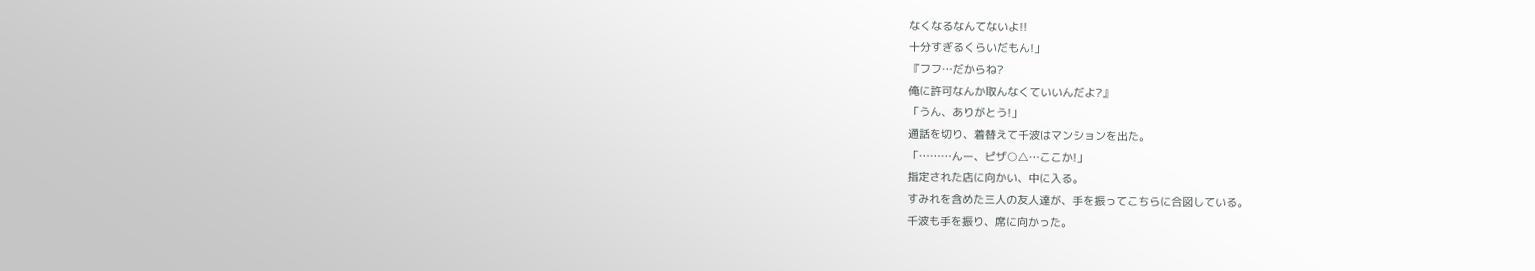なくなるなんてないよ!!
十分すぎるくらいだもん!」
『フフ…だからね?
俺に許可なんか取んなくていいんだよ?』
「うん、ありがとう!」
通話を切り、着替えて千波はマンションを出た。
「………んー、ピザ○△…ここか!」
指定された店に向かい、中に入る。
すみれを含めた三人の友人達が、手を振ってこちらに合図している。
千波も手を振り、席に向かった。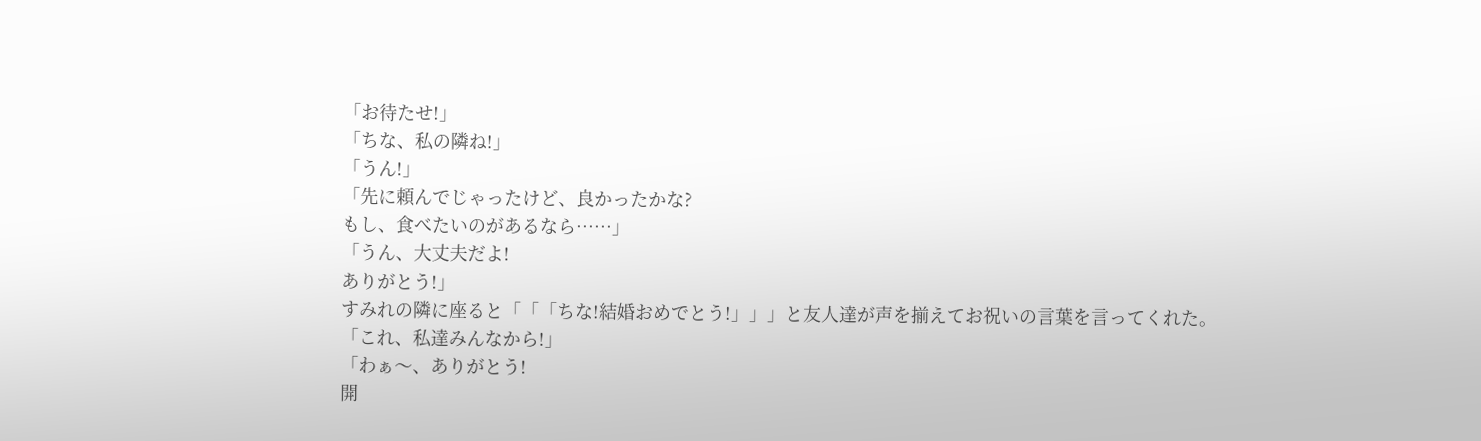「お待たせ!」
「ちな、私の隣ね!」
「うん!」
「先に頼んでじゃったけど、良かったかな?
もし、食べたいのがあるなら……」
「うん、大丈夫だよ!
ありがとう!」
すみれの隣に座ると「「「ちな!結婚おめでとう!」」」と友人達が声を揃えてお祝いの言葉を言ってくれた。
「これ、私達みんなから!」
「わぁ〜、ありがとう!
開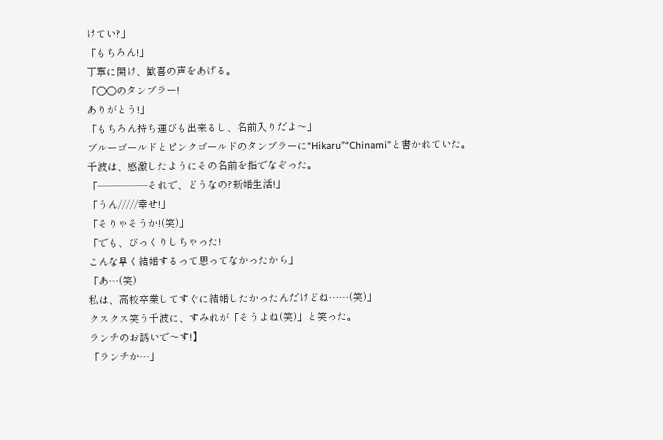けてい?」
「もちろん!」
丁寧に開け、歓喜の声をあげる。
「○○のタンブラー!
ありがとう!」
「もちろん持ち運びも出来るし、名前入りだよ〜」
ブルーゴールドとピンクゴールドのタンブラーに“Hikaru”“Chinami”と書かれていた。
千波は、感激したようにその名前を指でなぞった。
「―――――それで、どうなの?新婚生活!」
「うん/////幸せ!」
「そりゃそうか!(笑)」
「でも、びっくりしちゃった!
こんな早く結婚するって思ってなかったから」
「あ…(笑)
私は、高校卒業してすぐに結婚したかったんだけどね……(笑)」
クスクス笑う千波に、すみれが「そうよね(笑)」と笑った。
ランチのお誘いで〜す!】
「ランチか…」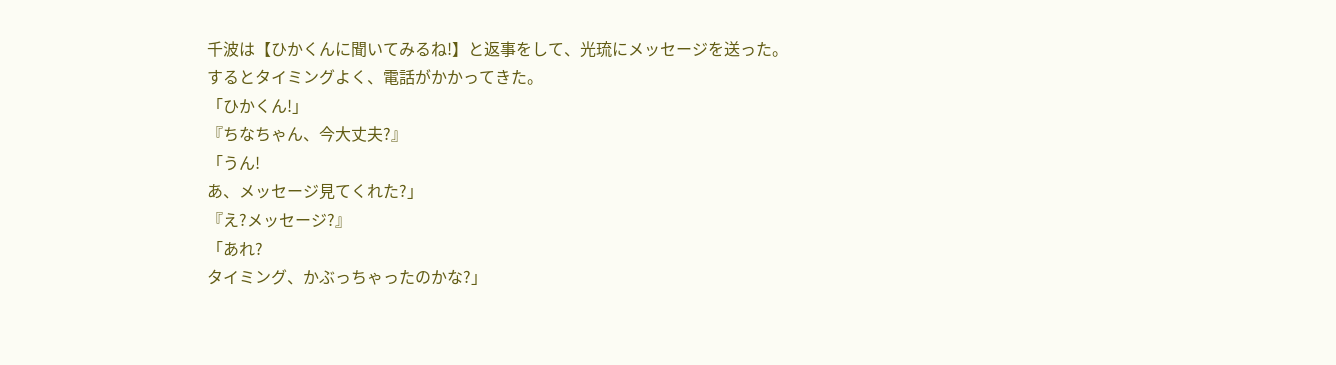千波は【ひかくんに聞いてみるね!】と返事をして、光琉にメッセージを送った。
するとタイミングよく、電話がかかってきた。
「ひかくん!」
『ちなちゃん、今大丈夫?』
「うん!
あ、メッセージ見てくれた?」
『え?メッセージ?』
「あれ?
タイミング、かぶっちゃったのかな?」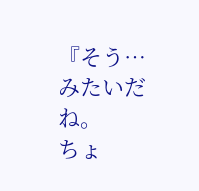『そう…みたいだね。
ちょ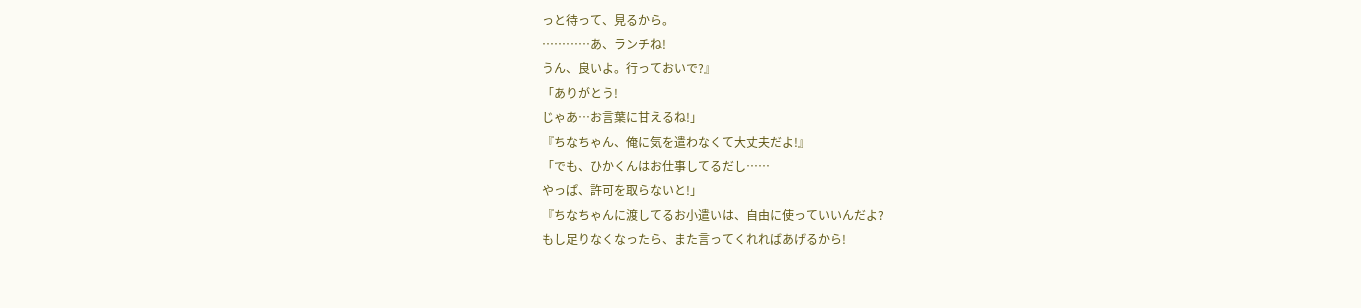っと待って、見るから。
…………あ、ランチね!
うん、良いよ。行っておいで?』
「ありがとう!
じゃあ…お言葉に甘えるね!」
『ちなちゃん、俺に気を遣わなくて大丈夫だよ!』
「でも、ひかくんはお仕事してるだし……
やっぱ、許可を取らないと!」
『ちなちゃんに渡してるお小遣いは、自由に使っていいんだよ?
もし足りなくなったら、また言ってくれればあげるから!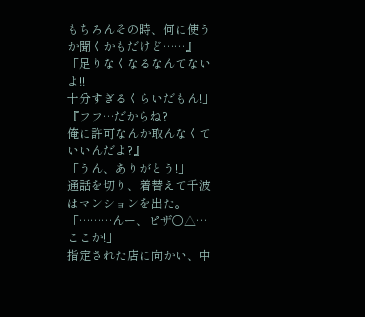もちろんその時、何に使うか聞くかもだけど……』
「足りなくなるなんてないよ!!
十分すぎるくらいだもん!」
『フフ…だからね?
俺に許可なんか取んなくていいんだよ?』
「うん、ありがとう!」
通話を切り、着替えて千波はマンションを出た。
「………んー、ピザ○△…ここか!」
指定された店に向かい、中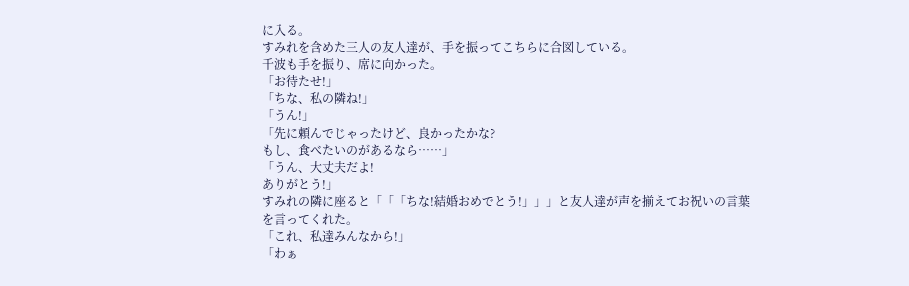に入る。
すみれを含めた三人の友人達が、手を振ってこちらに合図している。
千波も手を振り、席に向かった。
「お待たせ!」
「ちな、私の隣ね!」
「うん!」
「先に頼んでじゃったけど、良かったかな?
もし、食べたいのがあるなら……」
「うん、大丈夫だよ!
ありがとう!」
すみれの隣に座ると「「「ちな!結婚おめでとう!」」」と友人達が声を揃えてお祝いの言葉を言ってくれた。
「これ、私達みんなから!」
「わぁ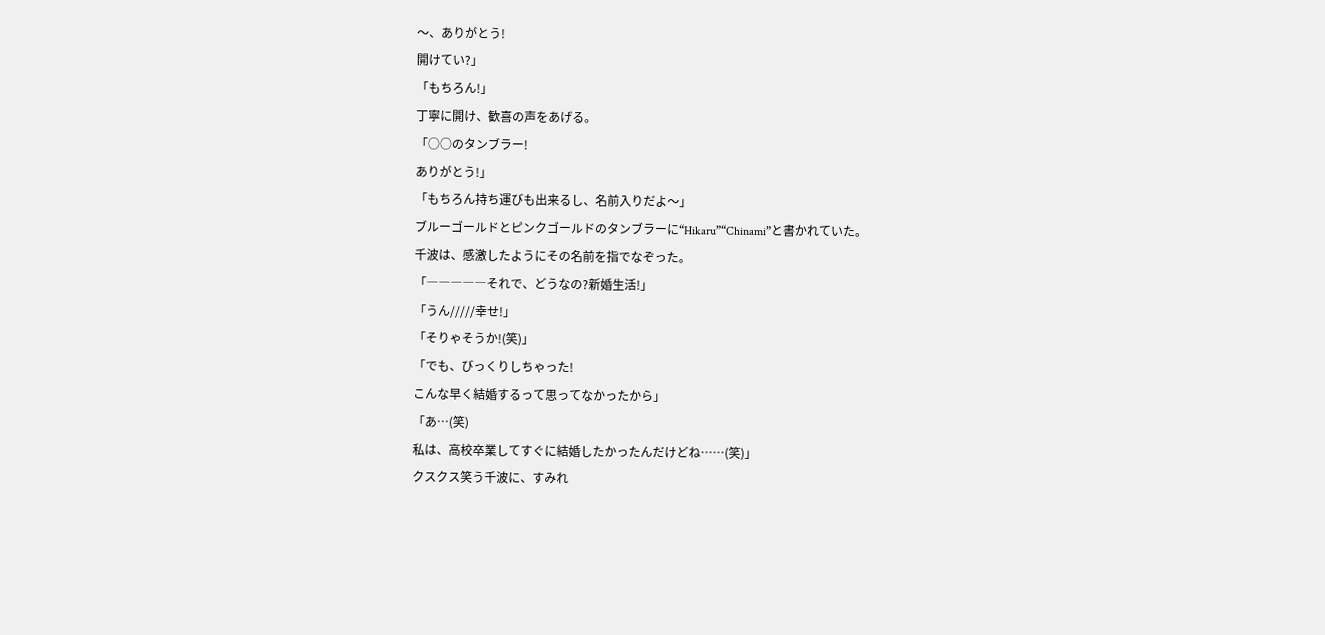〜、ありがとう!
開けてい?」
「もちろん!」
丁寧に開け、歓喜の声をあげる。
「○○のタンブラー!
ありがとう!」
「もちろん持ち運びも出来るし、名前入りだよ〜」
ブルーゴールドとピンクゴールドのタンブラーに“Hikaru”“Chinami”と書かれていた。
千波は、感激したようにその名前を指でなぞった。
「―――――それで、どうなの?新婚生活!」
「うん/////幸せ!」
「そりゃそうか!(笑)」
「でも、びっくりしちゃった!
こんな早く結婚するって思ってなかったから」
「あ…(笑)
私は、高校卒業してすぐに結婚したかったんだけどね……(笑)」
クスクス笑う千波に、すみれ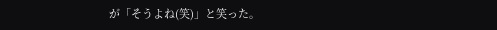が「そうよね(笑)」と笑った。